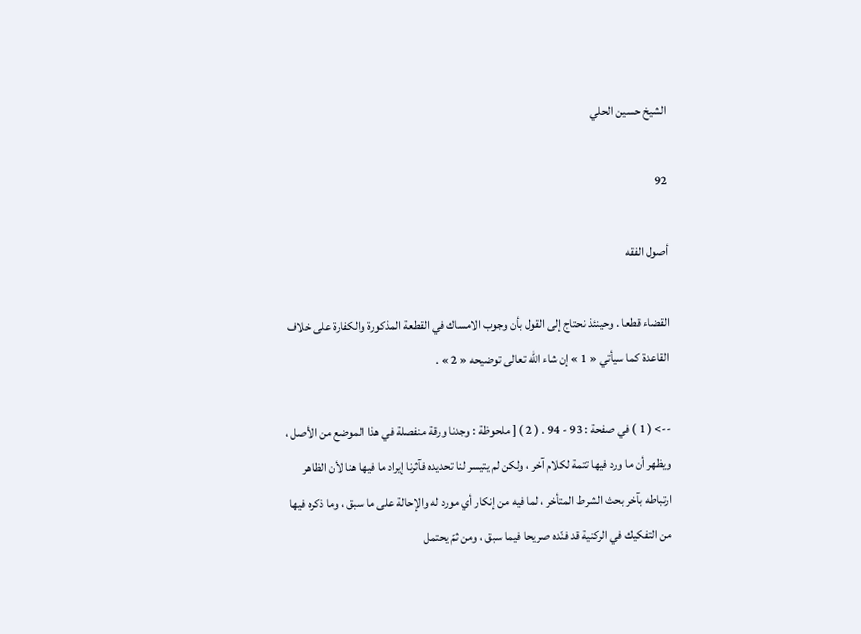الشيخ حسين الحلي

92

أصول الفقه

القضاء قطعا . وحينئذ نحتاج إلى القول بأن وجوب الامساك في القطعة المذكورة والكفارة على خلاف القاعدة كما سيأتي « 1 » إن شاء اللّه تعالى توضيحه « 2 » .

--> ( 1 ) في صفحة : 93 - 94 . ( 2 ) [ ملحوظة : وجدنا ورقة منفصلة في هذا الموضع من الأصل ، ويظهر أن ما ورد فيها تتمة لكلام آخر ، ولكن لم يتيسر لنا تحديده فآثرنا إيراد ما فيها هنا لأن الظاهر ارتباطه بآخر بحث الشرط المتأخر ، لما فيه من إنكار أي مورد له والإحالة على ما سبق ، وما ذكره فيها من التفكيك في الركنية قد فنّده صريحا فيما سبق ، ومن ثمّ يحتمل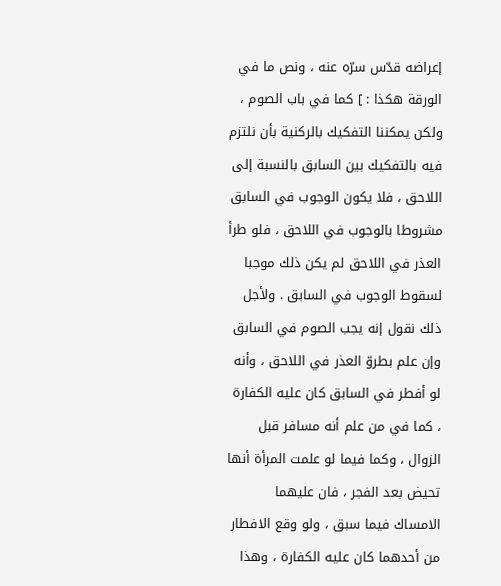إعراضه قدّس سرّه عنه ، ونص ما في الورقة هكذا : ] كما في باب الصوم ، ولكن يمكننا التفكيك بالركنية بأن نلتزم فيه بالتفكيك بين السابق بالنسبة إلى اللاحق ، فلا يكون الوجوب في السابق مشروطا بالوجوب في اللاحق ، فلو طرأ العذر في اللاحق لم يكن ذلك موجبا لسقوط الوجوب في السابق . ولأجل ذلك نقول إنه يجب الصوم في السابق وإن علم بطروّ العذر في اللاحق ، وأنه لو أفطر في السابق كان عليه الكفارة ، كما في من علم أنه مسافر قبل الزوال ، وكما فيما لو علمت المرأة أنها تحيض بعد الفجر ، فان عليهما الامساك فيما سبق ، ولو وقع الافطار من أحدهما كان عليه الكفارة ، وهذا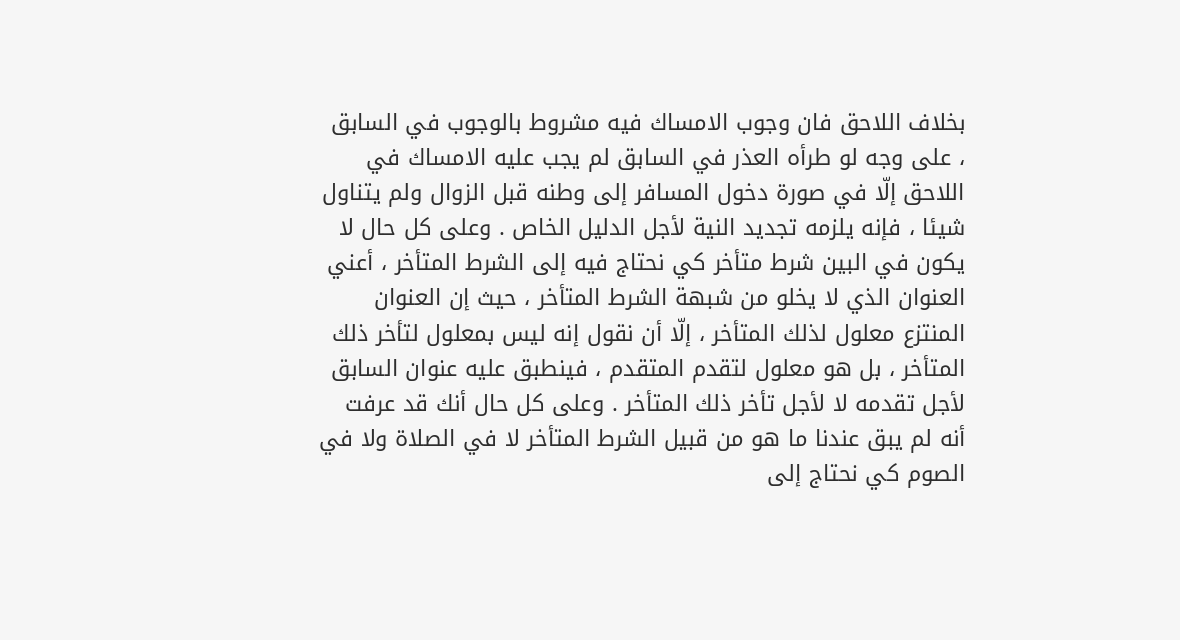بخلاف اللاحق فان وجوب الامساك فيه مشروط بالوجوب في السابق ، على وجه لو طرأه العذر في السابق لم يجب عليه الامساك في اللاحق إلّا في صورة دخول المسافر إلى وطنه قبل الزوال ولم يتناول شيئا ، فإنه يلزمه تجديد النية لأجل الدليل الخاص . وعلى كل حال لا يكون في البين شرط متأخر كي نحتاج فيه إلى الشرط المتأخر ، أعني العنوان الذي لا يخلو من شبهة الشرط المتأخر ، حيث إن العنوان المنتزع معلول لذلك المتأخر ، إلّا أن نقول إنه ليس بمعلول لتأخر ذلك المتأخر ، بل هو معلول لتقدم المتقدم ، فينطبق عليه عنوان السابق لأجل تقدمه لا لأجل تأخر ذلك المتأخر . وعلى كل حال أنك قد عرفت أنه لم يبق عندنا ما هو من قبيل الشرط المتأخر لا في الصلاة ولا في الصوم كي نحتاج إلى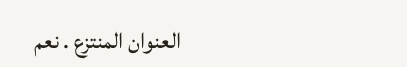العنوان المنتزع . نعم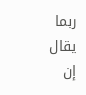ربما يقال إن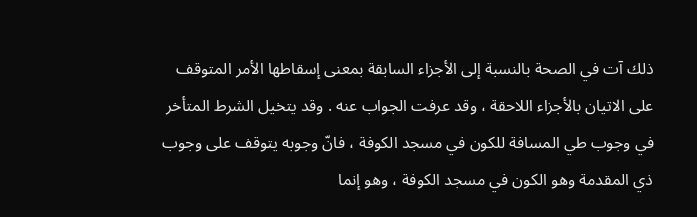ذلك آت في الصحة بالنسبة إلى الأجزاء السابقة بمعنى إسقاطها الأمر المتوقف على الاتيان بالأجزاء اللاحقة ، وقد عرفت الجواب عنه . وقد يتخيل الشرط المتأخر في وجوب طي المسافة للكون في مسجد الكوفة ، فانّ وجوبه يتوقف على وجوب ذي المقدمة وهو الكون في مسجد الكوفة ، وهو إنما